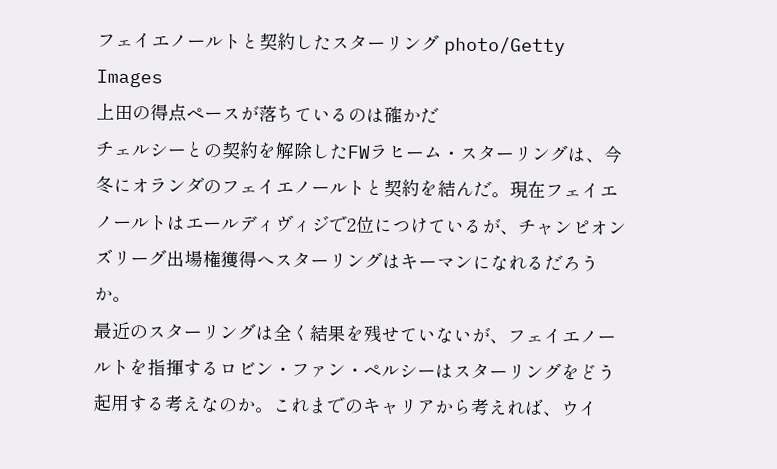フェイエノールトと契約したスターリング photo/Getty Images
上田の得点ペースが落ちているのは確かだ
チェルシーとの契約を解除したFWラヒーム・スターリングは、今冬にオランダのフェイエノールトと契約を結んだ。現在フェイエノールトはエールディヴィジで2位につけているが、チャンピオンズリーグ出場権獲得へスターリングはキーマンになれるだろうか。
最近のスターリングは全く結果を残せていないが、フェイエノールトを指揮するロビン・ファン・ペルシーはスターリングをどう起用する考えなのか。これまでのキャリアから考えれば、ウイ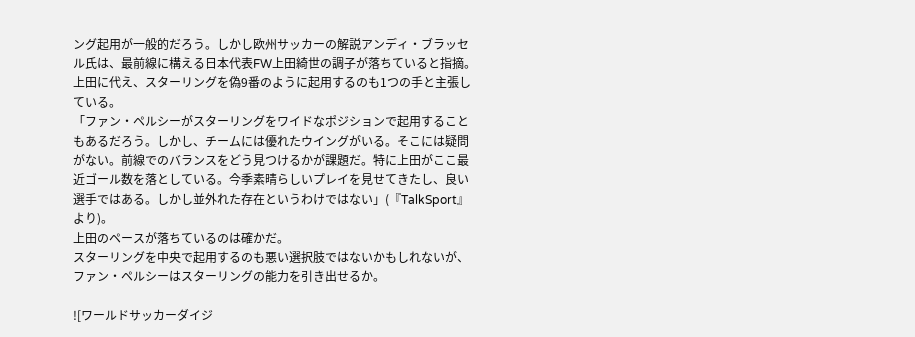ング起用が一般的だろう。しかし欧州サッカーの解説アンディ・ブラッセル氏は、最前線に構える日本代表FW上田綺世の調子が落ちていると指摘。上田に代え、スターリングを偽9番のように起用するのも1つの手と主張している。
「ファン・ペルシーがスターリングをワイドなポジションで起用することもあるだろう。しかし、チームには優れたウイングがいる。そこには疑問がない。前線でのバランスをどう見つけるかが課題だ。特に上田がここ最近ゴール数を落としている。今季素晴らしいプレイを見せてきたし、良い選手ではある。しかし並外れた存在というわけではない」(『TalkSport』より)。
上田のペースが落ちているのは確かだ。
スターリングを中央で起用するのも悪い選択肢ではないかもしれないが、ファン・ペルシーはスターリングの能力を引き出せるか。

![ワールドサッカーダイジ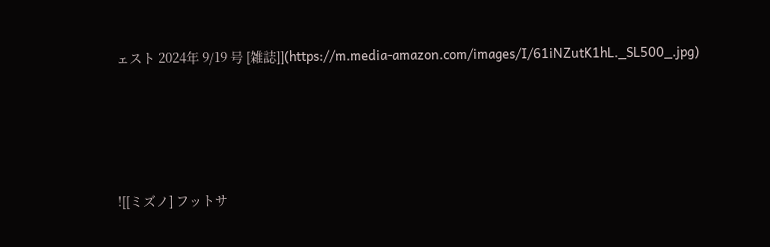ェスト 2024年 9/19 号 [雑誌]](https://m.media-amazon.com/images/I/61iNZutK1hL._SL500_.jpg)




![[ミズノ] フットサ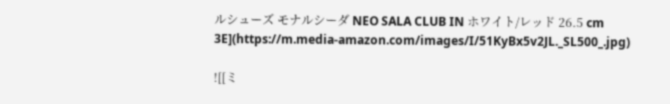ルシューズ モナルシーダ NEO SALA CLUB IN ホワイト/レッド 26.5 cm 3E](https://m.media-amazon.com/images/I/51KyBx5v2JL._SL500_.jpg)

![[ミ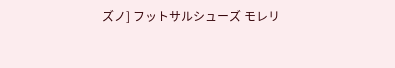ズノ] フットサルシューズ モレリ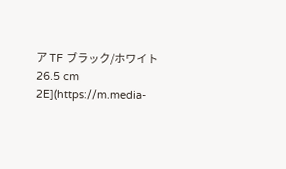ア TF ブラック/ホワイト 26.5 cm 2E](https://m.media-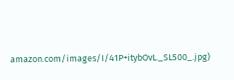amazon.com/images/I/41P+itybOvL._SL500_.jpg)